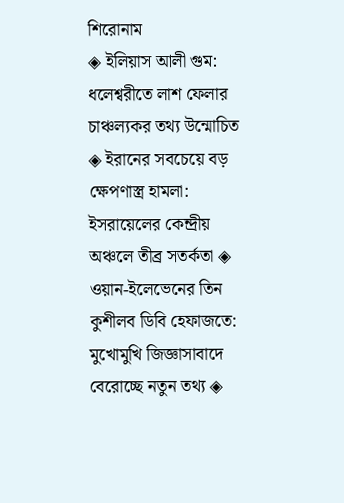শিরোনাম
◈ ইলিয়াস আলী গুম: ধলেশ্বরীতে লাশ ফেলার চাঞ্চল্যকর তথ্য উন্মোচিত ◈ ইরানের সবচেয়ে বড় ক্ষেপণাস্ত্র হামলা: ইসরায়েলের কেন্দ্রীয় অঞ্চলে তীব্র সতর্কতা ◈ ওয়ান-ইলেভেনের তিন কুশীলব ডিবি হেফাজতে: মুখোমুখি জিজ্ঞাসাবাদে বেরোচ্ছে নতুন তথ্য ◈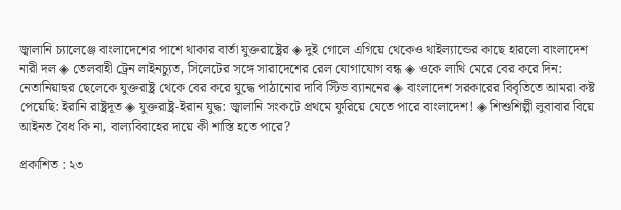জ্বালানি চ্যালেঞ্জে বাংলাদেশের পাশে থাকার বার্তা যুক্তরাষ্ট্রের ◈ দুই গোলে এগিয়ে থেকেও থাইল‌্যা‌ন্ডের কা‌ছে হারলো বাংলাদেশ নারী দল ◈ তেলবাহী ট্রেন লাইনচ্যুত, সিলেটের সঙ্গে সারাদেশের রেল যোগাযোগ বন্ধ ◈ ওকে লাথি মেরে বের করে দিন: নেতানিয়াহুর ছেলেকে যুক্তরাষ্ট্র থেকে বের করে যুদ্ধে পাঠানোর দাবি স্টিভ ব্যাননের ◈ বাংলাদেশ সরকারের বিবৃতিতে আমরা কষ্ট পেয়েছি: ইরানি রাষ্ট্রদূত ◈ যুক্তরাষ্ট্র-ইরান যুদ্ধ: জ্বালানি সংকটে প্রথমে ফুরিয়ে যেতে পারে বাংলাদেশ! ◈ শিশুশিল্পী লুবাবার বিয়ে আইনত বৈধ কি না, বাল্যবিবাহের দায়ে কী শাস্তি হতে পারে?

প্রকাশিত : ২৩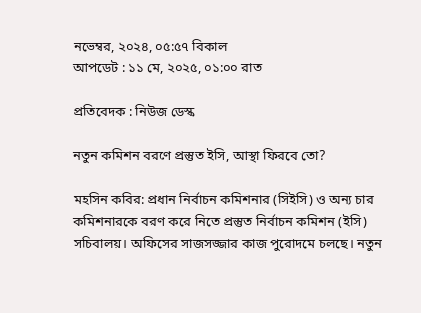নভেম্বর, ২০২৪, ০৫:৫৭ বিকাল
আপডেট : ১১ মে, ২০২৫, ০১:০০ রাত

প্রতিবেদক : নিউজ ডেস্ক

নতুন কমিশন বরণে প্রস্তুত ইসি, আস্থা ফিরবে তো?

মহসিন কবির: প্রধান নির্বাচন কমিশনার (সিইসি) ও অন্য চার কমিশনারকে বরণ করে নিতে প্রস্তুত নির্বাচন কমিশন (ইসি) সচিবালয়। অফিসের সাজসজ্জার কাজ পুরোদমে চলছে। নতুন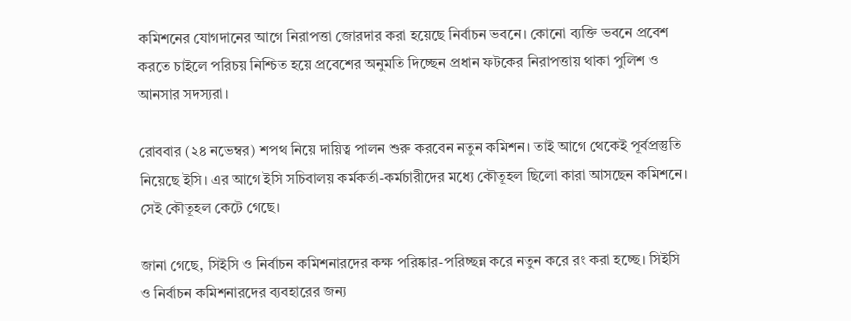কমিশনের যোগদানের আগে নিরাপত্তা জোরদার করা হয়েছে নির্বাচন ভবনে। কোনো ব্যক্তি ভবনে প্রবেশ করতে চাইলে পরিচয় নিশ্চিত হয়ে প্রবেশের অনুমতি দিচ্ছেন প্রধান ফটকের নিরাপত্তায় থাকা পুলিশ ও আনসার সদস্যরা।

রোববার (২৪ নভেম্বর) শপথ নিয়ে দায়িত্ব পালন শুরু করবেন নতুন কমিশন। তাই আগে থেকেই পূর্বপ্রস্তুতি নিয়েছে ইসি। এর আগে ইসি সচিবালয় কর্মকর্তা-কর্মচারীদের মধ্যে কৌতূহল ছিলো কারা আসছেন কমিশনে। সেই কৌতূহল কেটে গেছে।

জানা গেছে, সিইসি ও নির্বাচন কমিশনারদের কক্ষ পরিষ্কার-পরিচ্ছন্ন করে নতুন করে রং করা হচ্ছে। সিইসি ও নির্বাচন কমিশনারদের ব্যবহারের জন্য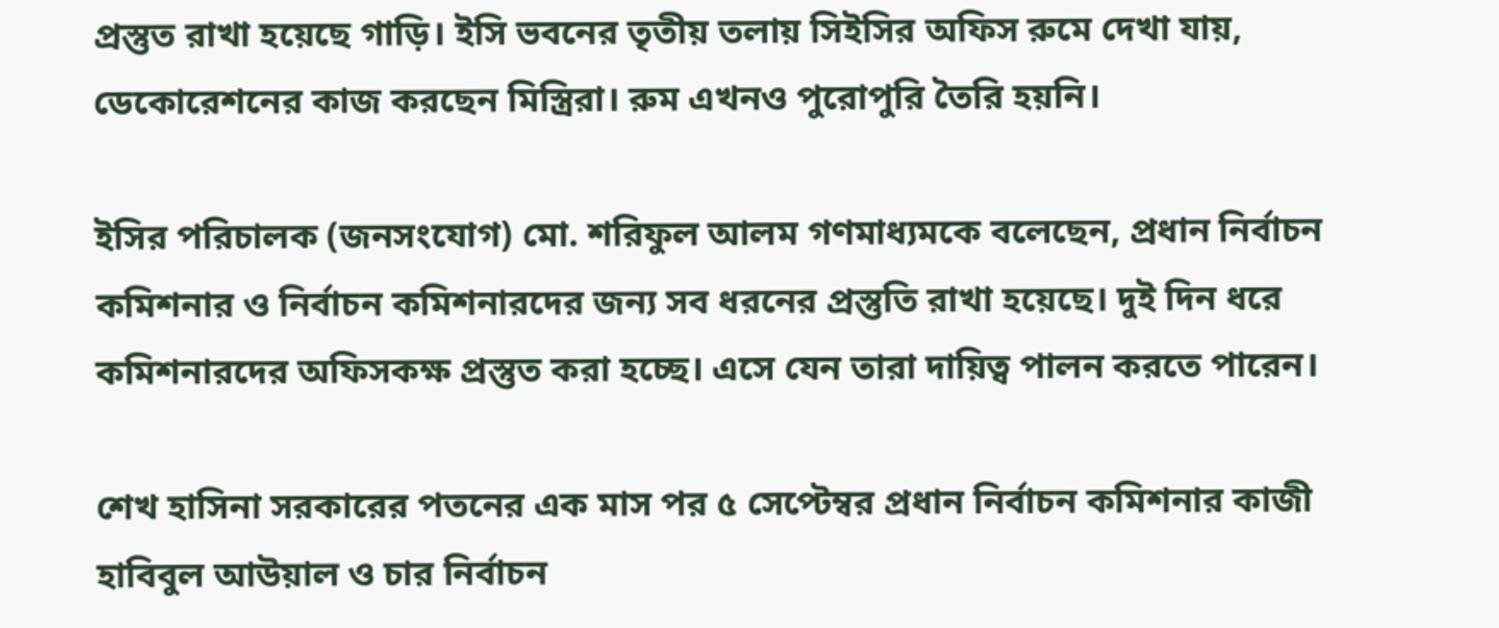প্রস্তুত রাখা হয়েছে গাড়ি। ইসি ভবনের তৃতীয় তলায় সিইসির অফিস রুমে দেখা যায়, ডেকোরেশনের কাজ করছেন মিস্ত্রিরা। রুম এখনও পুরোপুরি তৈরি হয়নি।

ইসির পরিচালক (জনসংযোগ) মো. শরিফুল আলম গণমাধ্যমকে বলেছেন, প্রধান নির্বাচন কমিশনার ও নির্বাচন কমিশনারদের জন্য সব ধরনের প্রস্তুতি রাখা হয়েছে। দুই দিন ধরে কমিশনারদের অফিসকক্ষ প্রস্তুত করা হচ্ছে। এসে যেন তারা দায়িত্ব পালন করতে পারেন।

শেখ হাসিনা সরকারের পতনের এক মাস পর ৫ সেপ্টেম্বর প্রধান নির্বাচন কমিশনার কাজী হাবিবুল আউয়াল ও চার নির্বাচন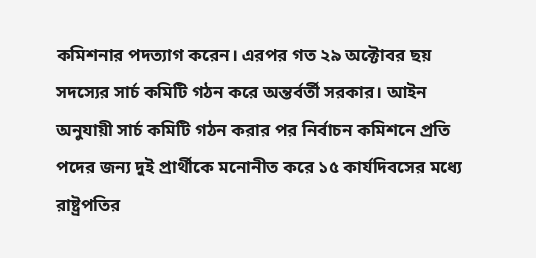কমিশনার পদত্যাগ করেন। এরপর গত ২৯ অক্টোবর ছয় সদস্যের সার্চ কমিটি গঠন করে অন্তর্বর্তী সরকার। আইন অনুযায়ী সার্চ কমিটি গঠন করার পর নির্বাচন কমিশনে প্রতি পদের জন্য দুই প্রার্থীকে মনোনীত করে ১৫ কার্যদিবসের মধ্যে রাষ্ট্রপতির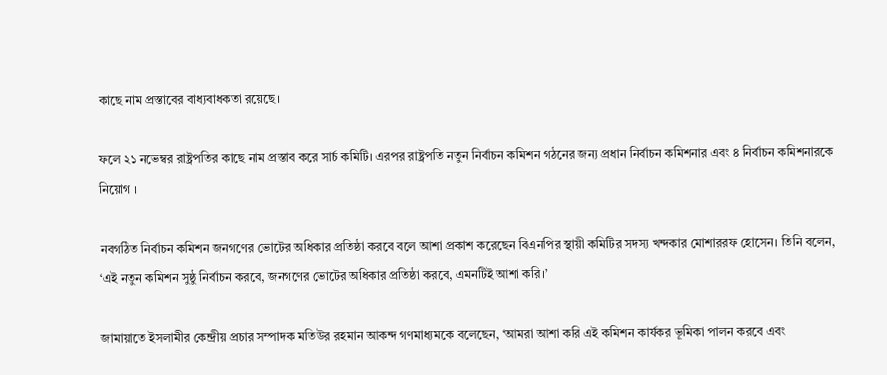কাছে নাম প্রস্তাবের বাধ্যবাধকতা রয়েছে।

ফলে ২১ নভেম্বর রাষ্ট্রপতির কাছে নাম প্রস্তাব করে সার্চ কমিটি। এরপর রাষ্ট্রপতি নতুন নির্বাচন কমিশন গঠনের জন্য প্রধান নির্বাচন কমিশনার এবং ৪ নির্বাচন কমিশনারকে নিয়োগ ।

নবগঠিত নির্বাচন কমিশন জনগণের ভোটের অধিকার প্রতিষ্ঠা করবে বলে আশা প্রকাশ করেছেন বিএনপির স্থায়ী কমিটির সদস্য খন্দকার মোশাররফ হোসেন। তিনি বলেন, ‘এই নতুন কমিশন সুষ্ঠু নির্বাচন করবে, জনগণের ভোটের অধিকার প্রতিষ্ঠা করবে, এমনটিই আশা করি।’

জামায়াতে ইসলামীর কেন্দ্রীয় প্রচার সম্পাদক মতিউর রহমান আকন্দ গণমাধ্যমকে বলেছেন, ‘আমরা আশা করি এই কমিশন কার্যকর ভূমিকা পালন করবে এবং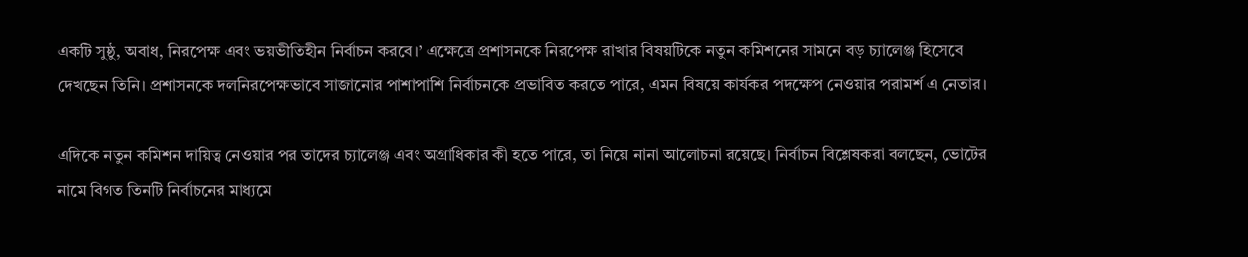একটি সুষ্ঠু, অবাধ, নিরপেক্ষ এবং ভয়ভীতিহীন নির্বাচন করবে।’ এক্ষেত্রে প্রশাসনকে নিরপেক্ষ রাখার বিষয়টিকে নতুন কমিশনের সামনে বড় চ্যালেঞ্জ হিসেবে দেখছেন তিনি। প্রশাসনকে দলনিরপেক্ষভাবে সাজানোর পাশাপাশি নির্বাচনকে প্রভাবিত করতে পারে, এমন বিষয়ে কার্যকর পদক্ষেপ নেওয়ার পরামর্শ এ নেতার।

এদিকে নতুন কমিশন দায়িত্ব নেওয়ার পর তাদের চ্যালেঞ্জ এবং অগ্রাধিকার কী হতে পারে, তা নিয়ে নানা আলোচনা রয়েছে। নির্বাচন বিশ্লেষকরা বলছেন, ভোটের নামে বিগত তিনটি নির্বাচনের মাধ্যমে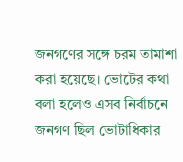জনগণের সঙ্গে চরম তামাশা করা হয়েছে। ভোটের কথা বলা হলেও এসব নির্বাচনে জনগণ ছিল ভোটাধিকার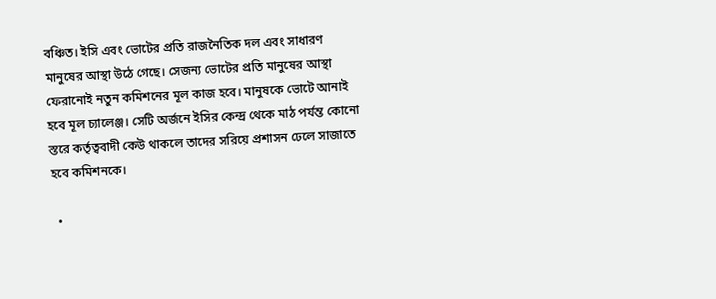বঞ্চিত। ইসি এবং ভোটের প্রতি রাজনৈতিক দল এবং সাধারণ মানুষের আস্থা উঠে গেছে। সেজন্য ভোটের প্রতি মানুষের আস্থা ফেরানোই নতুন কমিশনের মূল কাজ হবে। মানুষকে ভোটে আনাই হবে মূল চ্যালেঞ্জ। সেটি অর্জনে ইসির কেন্দ্র থেকে মাঠ পর্যন্ত কোনো স্তরে কর্তৃত্ববাদী কেউ থাকলে তাদের সরিয়ে প্রশাসন ঢেলে সাজাতে হবে কমিশনকে।

  •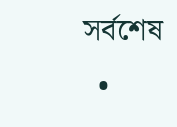সর্বশেষ
  •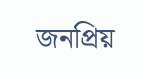জনপ্রিয়